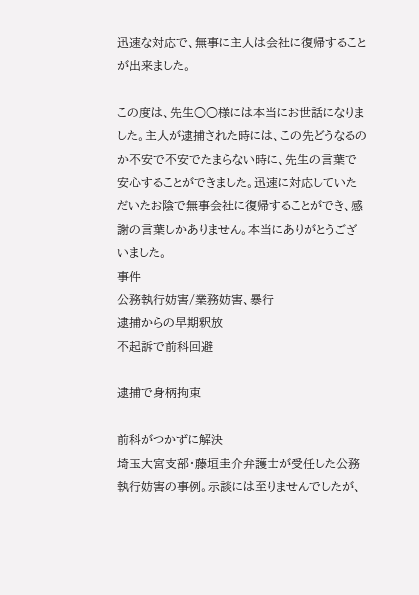迅速な対応で、無事に主人は会社に復帰することが出来ました。

この度は、先生○○様には本当にお世話になりました。主人が逮捕された時には、この先どうなるのか不安で不安でたまらない時に、先生の言葉で安心することができました。迅速に対応していただいたお陰で無事会社に復帰することができ、感謝の言葉しかありません。本当にありがとうございました。
事件
公務執行妨害/業務妨害、暴行
逮捕からの早期釈放
不起訴で前科回避

逮捕で身柄拘束

前科がつかずに解決
埼玉大宮支部・藤垣圭介弁護士が受任した公務執行妨害の事例。示談には至りませんでしたが、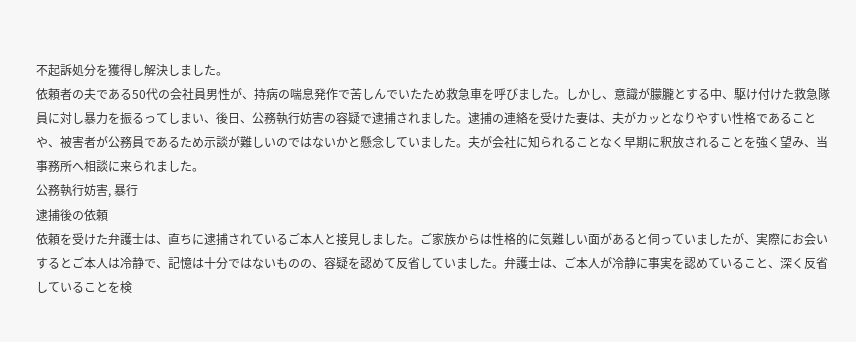不起訴処分を獲得し解決しました。
依頼者の夫である50代の会社員男性が、持病の喘息発作で苦しんでいたため救急車を呼びました。しかし、意識が朦朧とする中、駆け付けた救急隊員に対し暴力を振るってしまい、後日、公務執行妨害の容疑で逮捕されました。逮捕の連絡を受けた妻は、夫がカッとなりやすい性格であることや、被害者が公務員であるため示談が難しいのではないかと懸念していました。夫が会社に知られることなく早期に釈放されることを強く望み、当事務所へ相談に来られました。
公務執行妨害, 暴行
逮捕後の依頼
依頼を受けた弁護士は、直ちに逮捕されているご本人と接見しました。ご家族からは性格的に気難しい面があると伺っていましたが、実際にお会いするとご本人は冷静で、記憶は十分ではないものの、容疑を認めて反省していました。弁護士は、ご本人が冷静に事実を認めていること、深く反省していることを検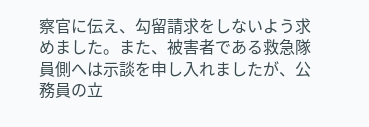察官に伝え、勾留請求をしないよう求めました。また、被害者である救急隊員側へは示談を申し入れましたが、公務員の立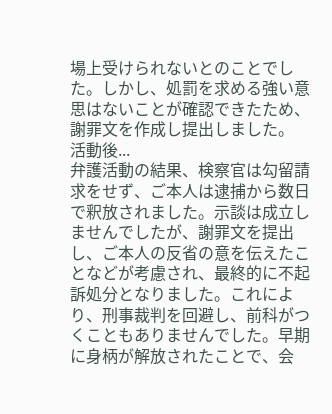場上受けられないとのことでした。しかし、処罰を求める強い意思はないことが確認できたため、謝罪文を作成し提出しました。
活動後...
弁護活動の結果、検察官は勾留請求をせず、ご本人は逮捕から数日で釈放されました。示談は成立しませんでしたが、謝罪文を提出し、ご本人の反省の意を伝えたことなどが考慮され、最終的に不起訴処分となりました。これにより、刑事裁判を回避し、前科がつくこともありませんでした。早期に身柄が解放されたことで、会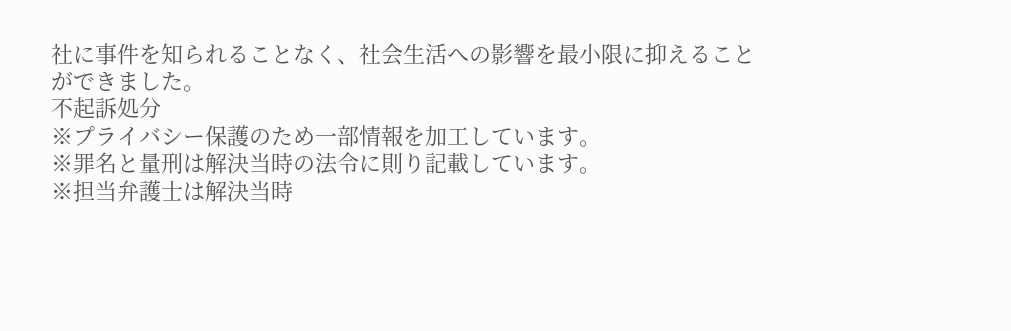社に事件を知られることなく、社会生活への影響を最小限に抑えることができました。
不起訴処分
※プライバシー保護のため一部情報を加工しています。
※罪名と量刑は解決当時の法令に則り記載しています。
※担当弁護士は解決当時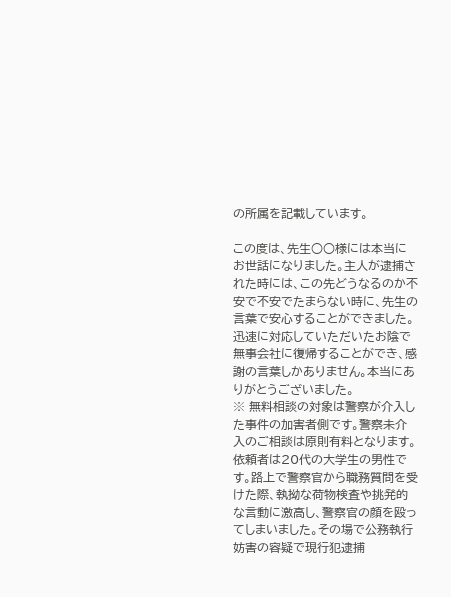の所属を記載しています。

この度は、先生○○様には本当にお世話になりました。主人が逮捕された時には、この先どうなるのか不安で不安でたまらない時に、先生の言葉で安心することができました。迅速に対応していただいたお陰で無事会社に復帰することができ、感謝の言葉しかありません。本当にありがとうございました。
※ 無料相談の対象は警察が介入した事件の加害者側です。警察未介入のご相談は原則有料となります。
依頼者は20代の大学生の男性です。路上で警察官から職務質問を受けた際、執拗な荷物検査や挑発的な言動に激高し、警察官の顔を殴ってしまいました。その場で公務執行妨害の容疑で現行犯逮捕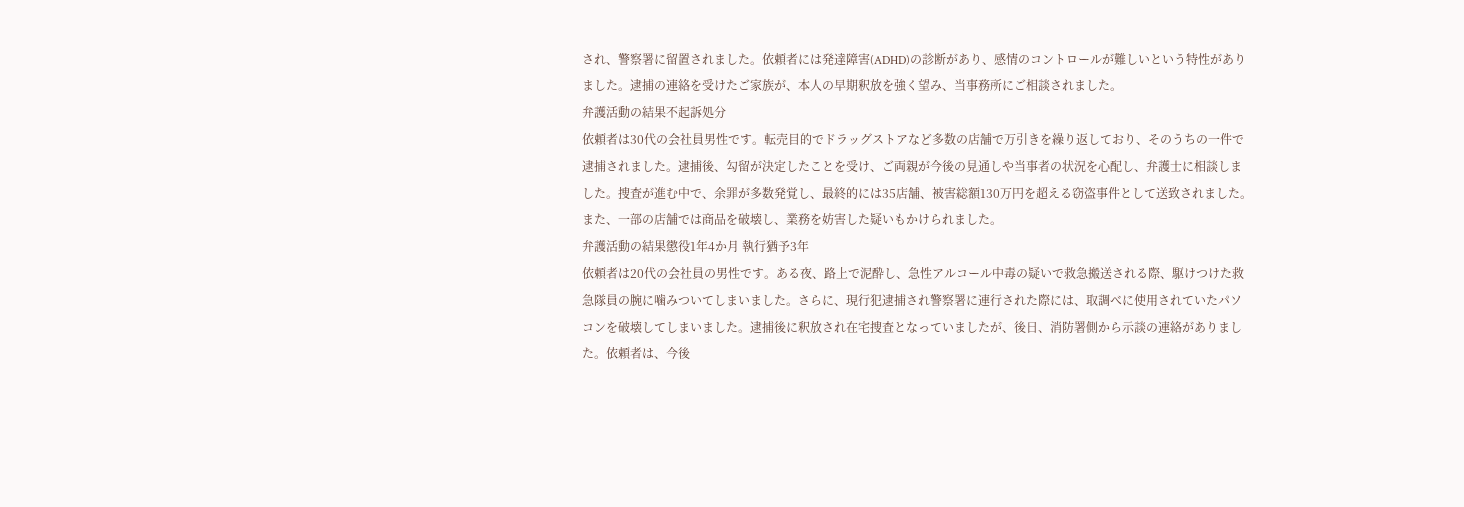され、警察署に留置されました。依頼者には発達障害(ADHD)の診断があり、感情のコントロールが難しいという特性がありました。逮捕の連絡を受けたご家族が、本人の早期釈放を強く望み、当事務所にご相談されました。
弁護活動の結果不起訴処分
依頼者は30代の会社員男性です。転売目的でドラッグストアなど多数の店舗で万引きを繰り返しており、そのうちの一件で逮捕されました。逮捕後、勾留が決定したことを受け、ご両親が今後の見通しや当事者の状況を心配し、弁護士に相談しました。捜査が進む中で、余罪が多数発覚し、最終的には35店舗、被害総額130万円を超える窃盗事件として送致されました。また、一部の店舗では商品を破壊し、業務を妨害した疑いもかけられました。
弁護活動の結果懲役1年4か月 執行猶予3年
依頼者は20代の会社員の男性です。ある夜、路上で泥酔し、急性アルコール中毒の疑いで救急搬送される際、駆けつけた救急隊員の腕に噛みついてしまいました。さらに、現行犯逮捕され警察署に連行された際には、取調べに使用されていたパソコンを破壊してしまいました。逮捕後に釈放され在宅捜査となっていましたが、後日、消防署側から示談の連絡がありました。依頼者は、今後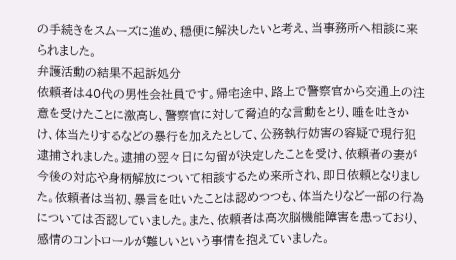の手続きをスムーズに進め、穏便に解決したいと考え、当事務所へ相談に来られました。
弁護活動の結果不起訴処分
依頼者は40代の男性会社員です。帰宅途中、路上で警察官から交通上の注意を受けたことに激高し、警察官に対して脅迫的な言動をとり、唾を吐きかけ、体当たりするなどの暴行を加えたとして、公務執行妨害の容疑で現行犯逮捕されました。逮捕の翌々日に勾留が決定したことを受け、依頼者の妻が今後の対応や身柄解放について相談するため来所され、即日依頼となりました。依頼者は当初、暴言を吐いたことは認めつつも、体当たりなど一部の行為については否認していました。また、依頼者は高次脳機能障害を患っており、感情のコントロールが難しいという事情を抱えていました。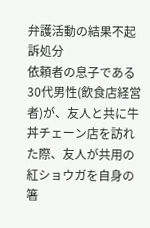弁護活動の結果不起訴処分
依頼者の息子である30代男性(飲食店経営者)が、友人と共に牛丼チェーン店を訪れた際、友人が共用の紅ショウガを自身の箸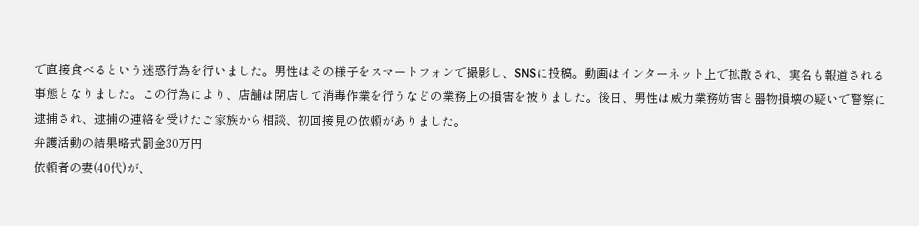で直接食べるという迷惑行為を行いました。男性はその様子をスマートフォンで撮影し、SNSに投稿。動画はインターネット上で拡散され、実名も報道される事態となりました。この行為により、店舗は閉店して消毒作業を行うなどの業務上の損害を被りました。後日、男性は威力業務妨害と器物損壊の疑いで警察に逮捕され、逮捕の連絡を受けたご家族から相談、初回接見の依頼がありました。
弁護活動の結果略式罰金30万円
依頼者の妻(40代)が、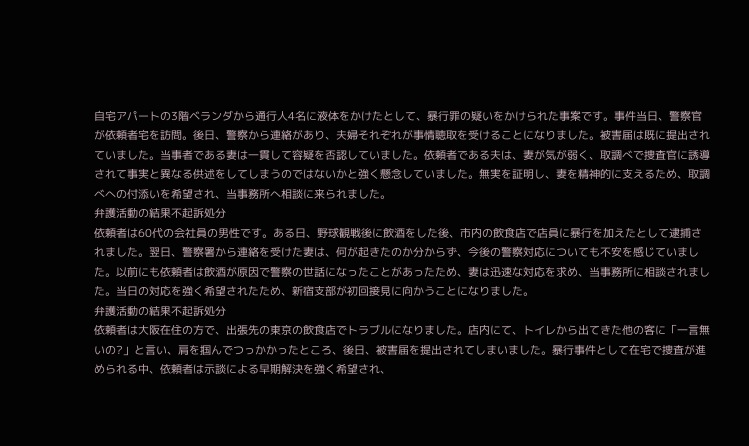自宅アパートの3階ベランダから通行人4名に液体をかけたとして、暴行罪の疑いをかけられた事案です。事件当日、警察官が依頼者宅を訪問。後日、警察から連絡があり、夫婦それぞれが事情聴取を受けることになりました。被害届は既に提出されていました。当事者である妻は一貫して容疑を否認していました。依頼者である夫は、妻が気が弱く、取調べで捜査官に誘導されて事実と異なる供述をしてしまうのではないかと強く懸念していました。無実を証明し、妻を精神的に支えるため、取調べへの付添いを希望され、当事務所へ相談に来られました。
弁護活動の結果不起訴処分
依頼者は60代の会社員の男性です。ある日、野球観戦後に飲酒をした後、市内の飲食店で店員に暴行を加えたとして逮捕されました。翌日、警察署から連絡を受けた妻は、何が起きたのか分からず、今後の警察対応についても不安を感じていました。以前にも依頼者は飲酒が原因で警察の世話になったことがあったため、妻は迅速な対応を求め、当事務所に相談されました。当日の対応を強く希望されたため、新宿支部が初回接見に向かうことになりました。
弁護活動の結果不起訴処分
依頼者は大阪在住の方で、出張先の東京の飲食店でトラブルになりました。店内にて、トイレから出てきた他の客に「一言無いの?」と言い、肩を掴んでつっかかったところ、後日、被害届を提出されてしまいました。暴行事件として在宅で捜査が進められる中、依頼者は示談による早期解決を強く希望され、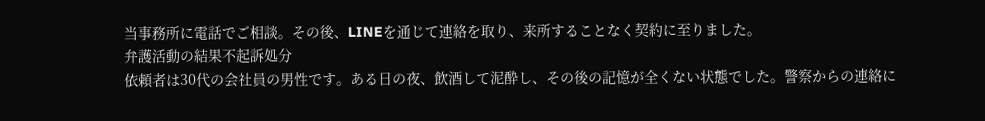当事務所に電話でご相談。その後、LINEを通じて連絡を取り、来所することなく契約に至りました。
弁護活動の結果不起訴処分
依頼者は30代の会社員の男性です。ある日の夜、飲酒して泥酔し、その後の記憶が全くない状態でした。警察からの連絡に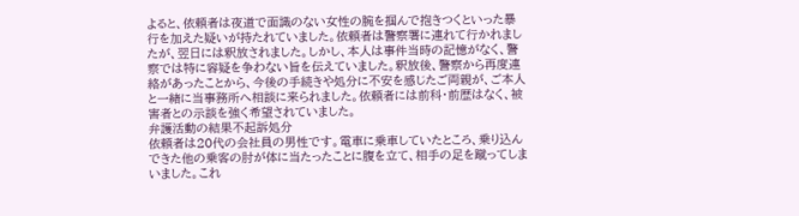よると、依頼者は夜道で面識のない女性の腕を掴んで抱きつくといった暴行を加えた疑いが持たれていました。依頼者は警察署に連れて行かれましたが、翌日には釈放されました。しかし、本人は事件当時の記憶がなく、警察では特に容疑を争わない旨を伝えていました。釈放後、警察から再度連絡があったことから、今後の手続きや処分に不安を感じたご両親が、ご本人と一緒に当事務所へ相談に来られました。依頼者には前科・前歴はなく、被害者との示談を強く希望されていました。
弁護活動の結果不起訴処分
依頼者は20代の会社員の男性です。電車に乗車していたところ、乗り込んできた他の乗客の肘が体に当たったことに腹を立て、相手の足を蹴ってしまいました。これ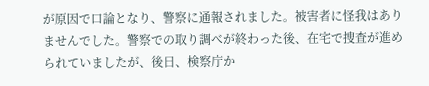が原因で口論となり、警察に通報されました。被害者に怪我はありませんでした。警察での取り調べが終わった後、在宅で捜査が進められていましたが、後日、検察庁か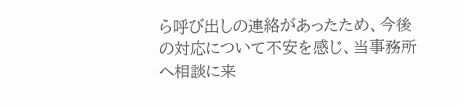ら呼び出しの連絡があったため、今後の対応について不安を感じ、当事務所へ相談に来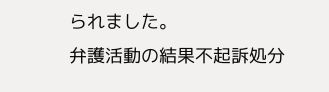られました。
弁護活動の結果不起訴処分